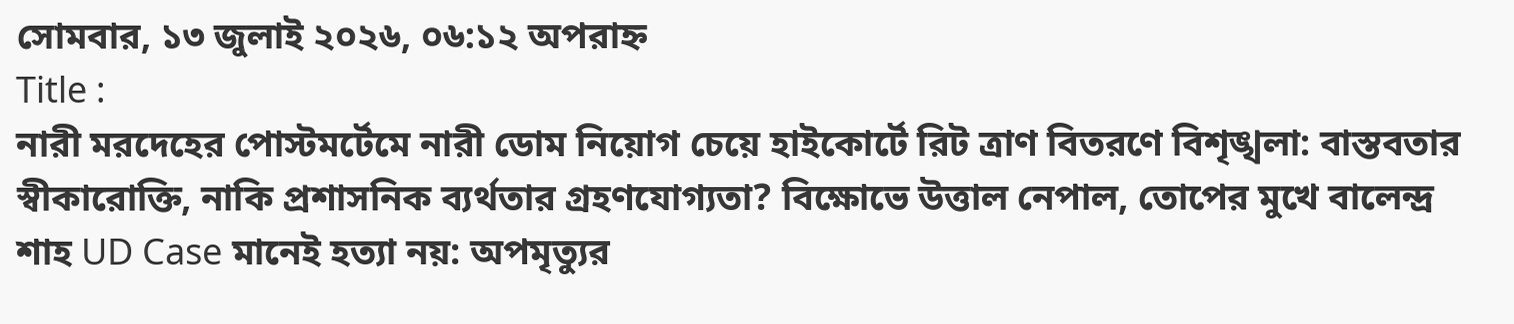সোমবার, ১৩ জুলাই ২০২৬, ০৬:১২ অপরাহ্ন
Title :
নারী মরদেহের পোস্টমর্টেমে নারী ডোম নিয়োগ চেয়ে হাইকোর্টে রিট ত্রাণ বিতরণে বিশৃঙ্খলা: বাস্তবতার স্বীকারোক্তি, নাকি প্রশাসনিক ব্যর্থতার গ্রহণযোগ্যতা? বিক্ষোভে উত্তাল নেপাল, তোপের মুখে বালেন্দ্র শাহ UD Case মানেই হত্যা নয়: অপমৃত্যুর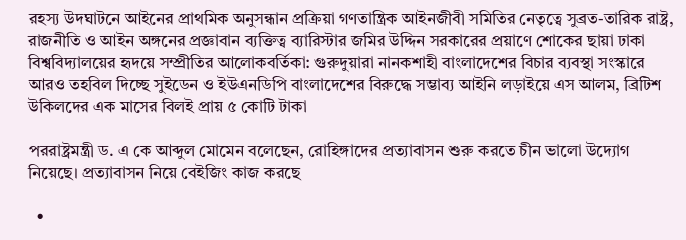রহস্য উদঘাটনে আইনের প্রাথমিক অনুসন্ধান প্রক্রিয়া গণতান্ত্রিক আইনজীবী সমিতির নেতৃত্বে সুব্রত-তারিক রাষ্ট্র, রাজনীতি ও আইন অঙ্গনের প্রজ্ঞাবান ব্যক্তিত্ব ব্যারিস্টার জমির উদ্দিন সরকারের প্রয়াণে শোকের ছায়া ঢাকা বিশ্ববিদ্যালয়ের হৃদয়ে সম্প্রীতির আলোকবর্তিকা: গুরুদুয়ারা নানকশাহী বাংলাদেশের বিচার ব্যবস্থা সংস্কারে আরও তহবিল দিচ্ছে সুইডেন ও ইউএনডিপি বাংলাদেশের বিরুদ্ধে সম্ভাব্য আইনি লড়াইয়ে এস আলম, ব্রিটিশ উকিলদের এক মাসের বিলই প্রায় ৫ কোটি টাকা

পররাষ্ট্রমন্ত্রী ড. এ কে আব্দুল মোমেন বলেছেন, রোহিঙ্গাদের প্রত্যাবাসন শুরু করতে চীন ভালো উদ্যোগ নিয়েছে। প্রত্যাবাসন নিয়ে বেইজিং কাজ করছে

  •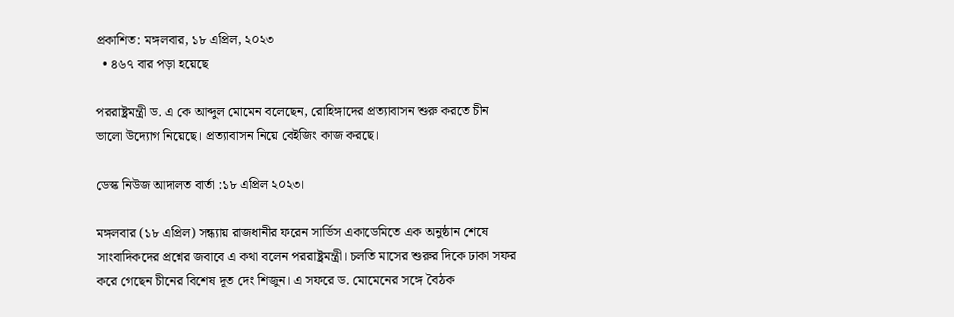প্রকাশিত: মঙ্গলবার, ১৮ এপ্রিল, ২০২৩
  • ৪৬৭ বার পড়া হয়েছে

পররাষ্ট্রমন্ত্রী ড. এ কে আব্দুল মোমেন বলেছেন, রোহিঙ্গাদের প্রত্যাবাসন শুরু করতে চীন ভালো উদ্যোগ নিয়েছে। প্রত্যাবাসন নিয়ে বেইজিং কাজ করছে।

ডেস্ক নিউজ আদালত বার্তা :১৮ এপ্রিল ২০২৩।

মঙ্গলবার (১৮ এপ্রিল) সন্ধ্যায় রাজধানীর ফরেন সার্ভিস একাডেমিতে এক অনুষ্ঠান শেষে সাংবাদিকদের প্রশ্নের জবাবে এ কথা বলেন পররাষ্ট্রমন্ত্রী। চলতি মাসের শুরুর দিকে ঢাকা সফর করে গেছেন চীনের বিশেষ দূত দেং শিজুন। এ সফরে ড. মোমেনের সঙ্গে বৈঠক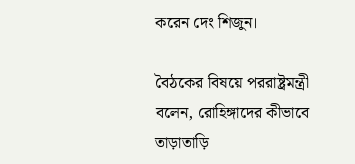করেন দেং শিজুন।

বৈঠকের বিষয়ে পররাষ্ট্রমন্ত্রী বলেন, রোহিঙ্গাদের কীভাবে তাড়াতাড়ি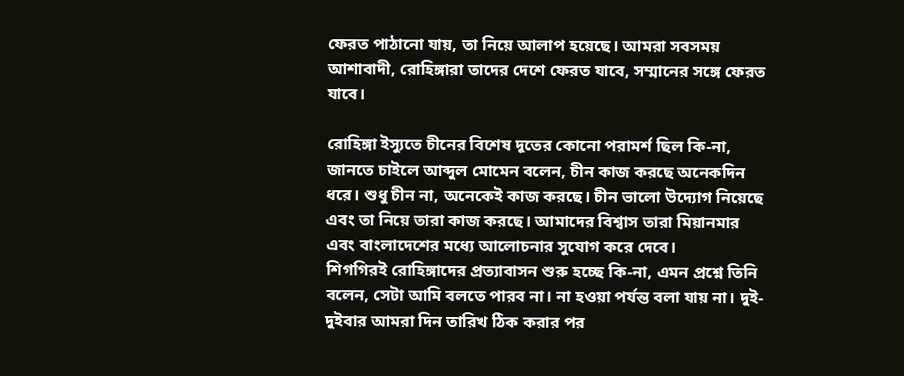ফেরত পাঠানো যায়, তা নিয়ে আলাপ হয়েছে। আমরা সবসময় আশাবাদী, রোহিঙ্গারা তাদের দেশে ফেরত যাবে, সম্মানের সঙ্গে ফেরত যাবে।

রোহিঙ্গা ইস্যুতে চীনের বিশেষ দূতের কোনো পরামর্শ ছিল কি-না, জানতে চাইলে আব্দুল মোমেন বলেন, চীন কাজ করছে অনেকদিন ধরে। শুধু চীন না, অনেকেই কাজ করছে। চীন ভালো উদ্যোগ নিয়েছে এবং তা নিয়ে তারা কাজ করছে। আমাদের বিশ্বাস তারা মিয়ানমার এবং বাংলাদেশের মধ্যে আলোচনার সুযোগ করে দেবে।
শিগগিরই রোহিঙ্গাদের প্রত্যাবাসন শুরু হচ্ছে কি-না, এমন প্রশ্নে তিনি বলেন, সেটা আমি বলতে পারব না। না হওয়া পর্যন্ত বলা যায় না। দুই-দুইবার আমরা দিন তারিখ ঠিক করার পর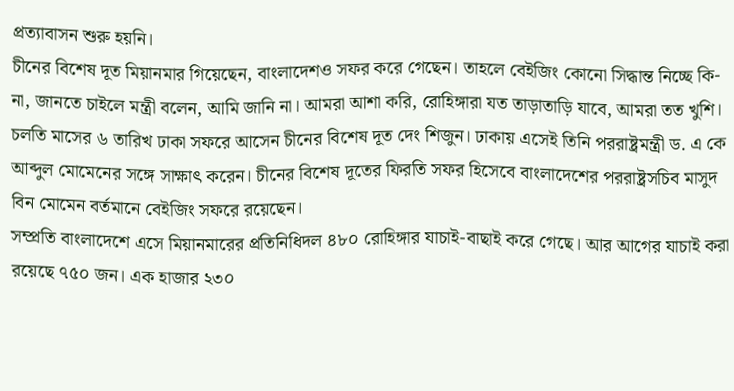প্রত্যাবাসন শুরু হয়নি।
চীনের বিশেষ দূত মিয়ানমার গিয়েছেন, বাংলাদেশও সফর করে গেছেন। তাহলে বেইজিং কোনো সিদ্ধান্ত নিচ্ছে কি-না, জানতে চাইলে মন্ত্রী বলেন, আমি জানি না। আমরা আশা করি, রোহিঙ্গারা যত তাড়াতাড়ি যাবে, আমরা তত খুশি।
চলতি মাসের ৬ তারিখ ঢাকা সফরে আসেন চীনের বিশেষ দূত দেং শিজুন। ঢাকায় এসেই তিনি পররাষ্ট্রমন্ত্রী ড. এ কে আব্দুল মোমেনের সঙ্গে সাক্ষাৎ করেন। চীনের বিশেষ দূতের ফিরতি সফর হিসেবে বাংলাদেশের পররাষ্ট্রসচিব মাসুদ বিন মোমেন বর্তমানে বেইজিং সফরে রয়েছেন।
সম্প্রতি বাংলাদেশে এসে মিয়ানমারের প্রতিনিধিদল ৪৮০ রোহিঙ্গার যাচাই-বাছাই করে গেছে। আর আগের যাচাই করা রয়েছে ৭৫০ জন। এক হাজার ২৩০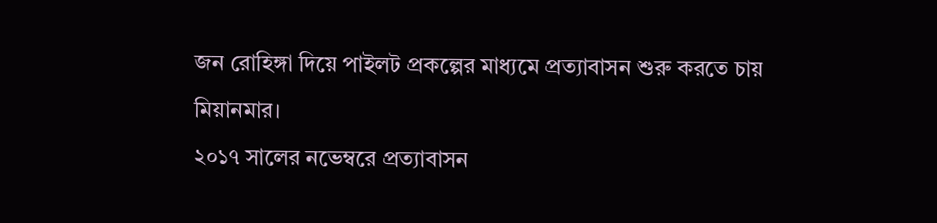জন রোহিঙ্গা দিয়ে পাইলট প্রকল্পের মাধ্যমে প্রত্যাবাসন শুরু করতে চায় মিয়ানমার।
২০১৭ সালের নভেম্বরে প্রত্যাবাসন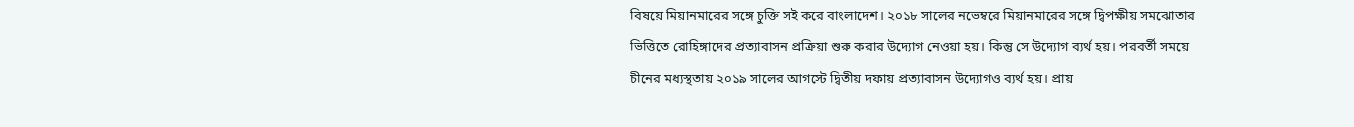বিষয়ে মিয়ানমারের সঙ্গে চুক্তি সই করে বাংলাদেশ। ২০১৮ সালের নভেম্বরে মিয়ানমারের সঙ্গে দ্বিপক্ষীয় সমঝোতার ভিত্তিতে রোহিঙ্গাদের প্রত্যাবাসন প্রক্রিয়া শুরু করার উদ্যোগ নেওয়া হয়। কিন্তু সে উদ্যোগ ব্যর্থ হয়। পরবর্তী সময়ে চীনের মধ্যস্থতায় ২০১৯ সালের আগস্টে দ্বিতীয় দফায় প্রত্যাবাসন উদ্যোগও ব্যর্থ হয়। প্রায়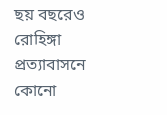ছয় বছরেও রোহিঙ্গা প্রত্যাবাসনে কোনো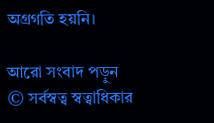অগ্রগতি হয়নি।

আরো সংবাদ পড়ুন
© সর্বস্বত্ব স্বত্বাধিকার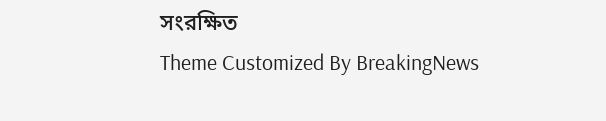সংরক্ষিত
Theme Customized By BreakingNews